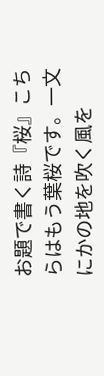お題で書く詩『桜』こちらはもう葉桜です。一文にかの地を吹く風を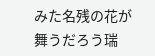みた名残の花が舞うだろう瑞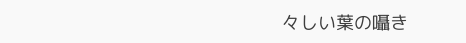々しい葉の囁き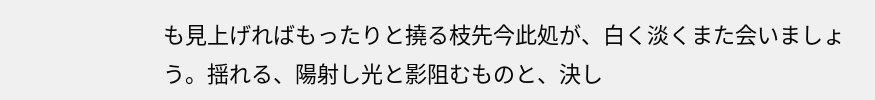も見上げればもったりと撓る枝先今此処が、白く淡くまた会いましょう。揺れる、陽射し光と影阻むものと、決し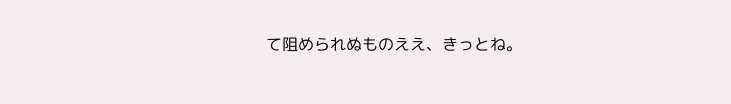て阻められぬものええ、きっとね。